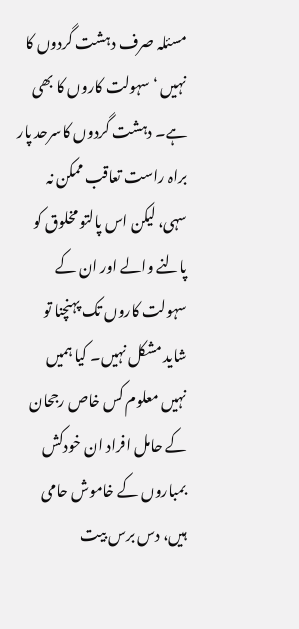مسئلہ صرف دہشت گردوں کا نہیں ‘سہولت کاروں کا بھی ہے۔ دہشت گردوں کاسرحد پار براہ راست تعاقب ممکن نہ سہی، لیکن اس پالتو مخلوق کو پالنے والے اور ان کے سہولت کاروں تک پہنچنا تو شاید مشکل نہیں۔ کیا ہمیں نہیں معلوم کس خاص رجحان کے حامل افراد ان خودکش بمباروں کے خاموش حامی ہیں، دس برس بیت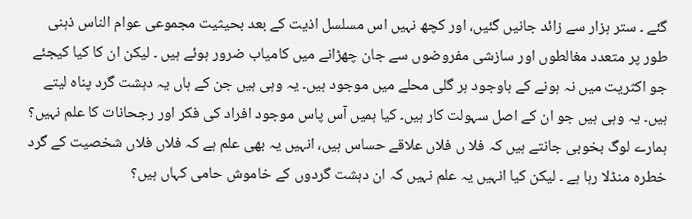گئے ۔ ستر ہزار سے زائد جانیں گئیں، اور کچھ نہیں اس مسلسل اذیت کے بعد بحیثیت مجموعی عوام الناس ذہنی طور پر متعدد مغالطوں اور سازشی مفروضوں سے جان چھڑانے میں کامیاب ضرور ہوئے ہیں ۔ لیکن ان کا کیا کیجئے جو اکثریت میں نہ ہونے کے باوجود ہر گلی محلے میں موجود ہیں۔ یہ وہی ہیں جن کے ہاں یہ دہشت گرد پناہ لیتے ہیں۔ یہ وہی ہیں جو ان کے اصل سہولت کار ہیں۔ کیا ہمیں آس پاس موجود افراد کی فکر اور رجحانات کا علم نہیں؟ ہمارے لوگ بخوبی جانتے ہیں کہ فلا ں فلاں علاقے حساس ہیں، انہیں یہ بھی علم ہے کہ فلاں فلاں شخصیت کے گرد خطرہ منڈلا رہا ہے ۔ لیکن کیا انہیں یہ علم نہیں کہ ان دہشت گردوں کے خاموش حامی کہاں ہیں؟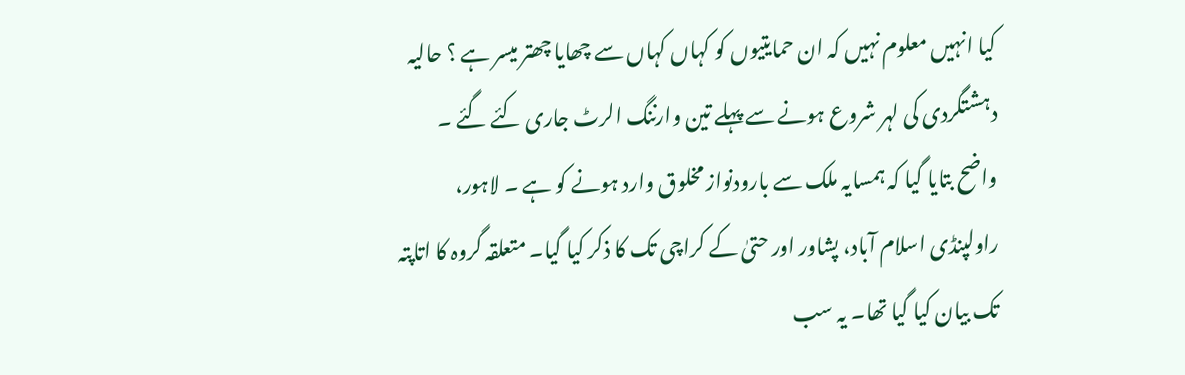کیا انہیں معلوم نہیں کہ ان حمایتیوں کو کہاں کہاں سے چھایا چھتر میسر ہے ؟ حالیہ دہشتگردی کی لہر شروع ہونے سے پہلے تین وارننگ الرٹ جاری کئے گئے ۔ واضح بتایا گیا کہ ہمسایہ ملک سے بارودنواز مخلوق وارد ہونے کو ہے ۔ لاہور، راولپنڈی اسلام آباد، پشاور اور حتیٰ کے کراچی تک کا ذکر کیا گیا۔ متعلقہ گروہ کا اتاپتہ تک بیان کیا گیا تھا۔ یہ سب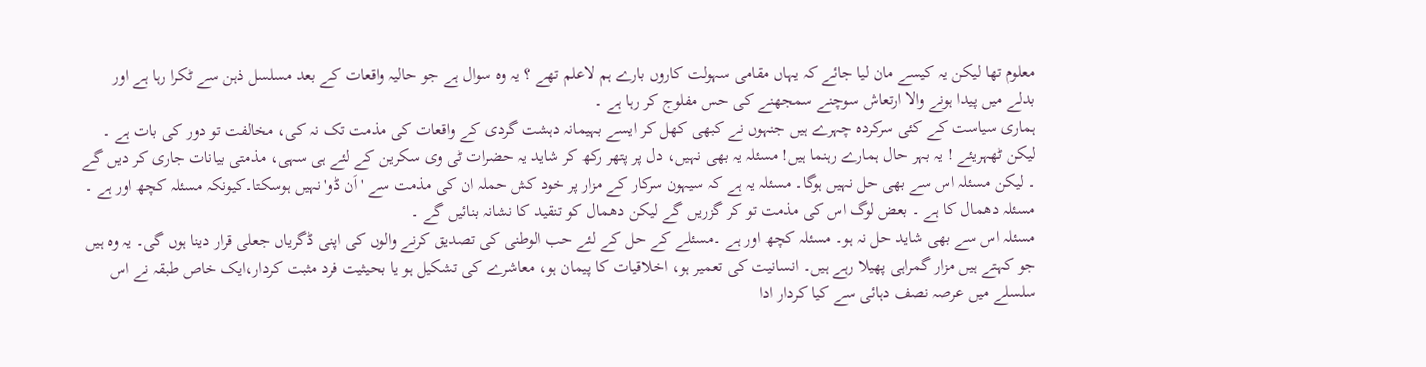معلوم تھا لیکن یہ کیسے مان لیا جائے کہ یہاں مقامی سہولت کاروں بارے ہم لاعلم تھے ؟ یہ وہ سوال ہے جو حالیہ واقعات کے بعد مسلسل ذہن سے ٹکرا رہا ہے اور بدلے میں پیدا ہونے والا ارتعاش سوچنے سمجھنے کی حس مفلوج کر رہا ہے ۔
ہماری سیاست کے کئی سرکردہ چہرے ہیں جنہوں نے کبھی کھل کر ایسے بہیمانہ دہشت گردی کے واقعات کی مذمت تک نہ کی، مخالفت تو دور کی بات ہے ۔ لیکن ٹھہریئے ! یہ بہر حال ہمارے رہنما ہیں! مسئلہ یہ بھی نہیں، دل پر پتھر رکھ کر شاید یہ حضرات ٹی وی سکرین کے لئے ہی سہی، مذمتی بیانات جاری کر دیں گے ۔ لیکن مسئلہ اس سے بھی حل نہیں ہوگا۔ مسئلہ یہ ہے کہ سیہون سرکار کے مزار پر خود کش حملہ ان کی مذمت سے 'اَن ڈو'نہیں ہوسکتا۔کیونکہ مسئلہ کچھ اور ہے ۔ مسئلہ دھمال کا ہے ۔ بعض لوگ اس کی مذمت تو کر گزریں گے لیکن دھمال کو تنقید کا نشانہ بنائیں گے ۔
مسئلہ اس سے بھی شاید حل نہ ہو۔ مسئلہ کچھ اور ہے ۔مسئلے کے حل کے لئے حب الوطنی کی تصدیق کرنے والوں کی اپنی ڈگریاں جعلی قرار دینا ہوں گی۔ یہ وہ ہیں جو کہتے ہیں مزار گمراہی پھیلا رہے ہیں۔ انسانیت کی تعمیر ہو، اخلاقیات کا پیمان ہو، معاشرے کی تشکیل ہو یا بحیثیت فرد مثبت کردار،ایک خاص طبقہ نے اس سلسلے میں عرصہ نصف دہائی سے کیا کردار ادا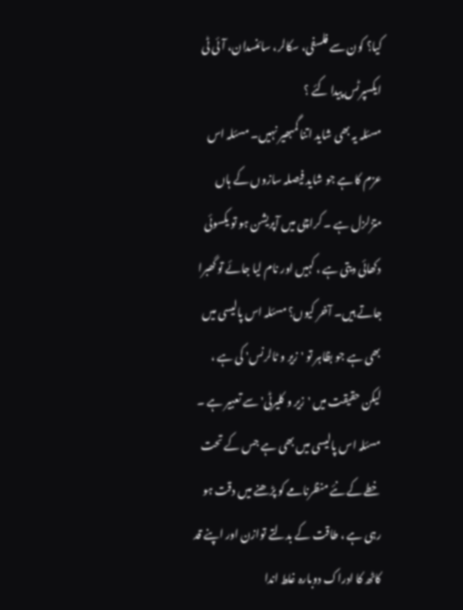کیا؟ کون سے فلسفی، سکالر، سائنسدان، آئی ٹی ایکسپرٹس پیدا کئے ؟
مسئلہ یہ بھی شاید اتنا گمبھیر نہیں۔ مسئلہ اس عزم کا ہے جو شاید فیصلہ سازوں کے ہاں متزلزل ہے ۔ کراچی میں آپریشن ہو تو یکسوئی دکھائی دیتی ہے ، کہیں اور نام لیا جائے تو گھبرا جاتے ہیں۔ آخر کیوں؟ مسئلہ اس پالیسی میں بھی ہے جو بظاہر تو 'زیر و ٹالرنس' کی ہے ، لیکن حقیقت میں 'زیر و کلیرٹی' سے تعبیر ہے ۔ مسئلہ اس پالیسی میں بھی ہے جس کے تحت خطے کے نئے منظرنامے کو پڑھنے میں دقت ہو رہی ہے ، طاقت کے بدلتے توازن اور اپنے قد کاٹھ کا ادراک دوبارہ غلط اندا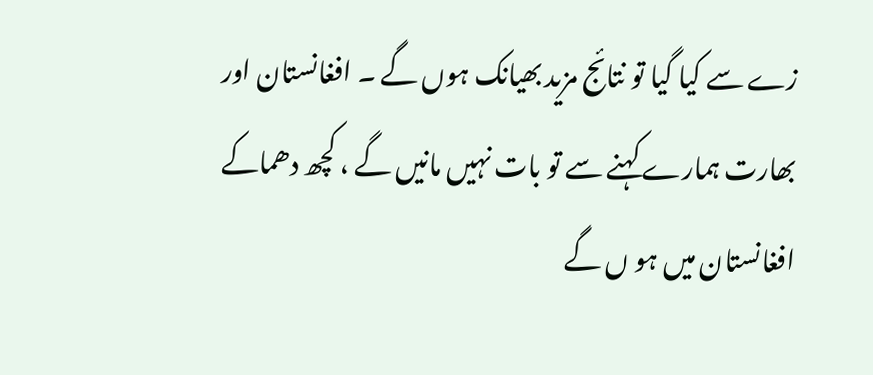زے سے کیا گیا تو نتائج مزید بھیانک ہوں گے ۔ افغانستان اور بھارت ہمارے کہنے سے تو بات نہیں مانیں گے ، کچھ دھماکے افغانستان میں ہو ں گے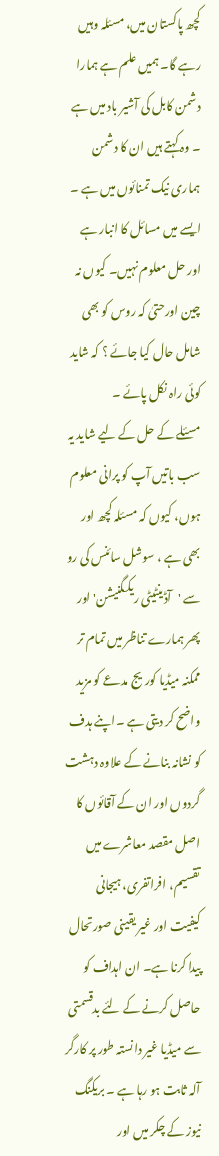کچھ پاکستان میں، مسئلہ وہیں رہے گا۔ ہمیں علم ہے ہمارا دشمن کابل کی آشیر باد میں ہے ۔ وہ کہتے ہیں ان کا دشمن ہماری نیک تمنائوں میں ہے ۔ ایسے میں مسائل کا انبار ہے اور حل معلوم نہیں۔ کیوں نہ چین اورحتیٰ کہ روس کو بھی شامل حال کیا جائے ؟ کہ شاید کوئی راہ نکل پائے ۔
مسئلے کے حل کے لیے شاید یہ سب باتیں آپ کو پرانی معلوم ہوں، کیوں کہ مسئلہ کچھ اور بھی ہے ، سوشل سائنس کی رو سے 'آڈینٹیٹی ریکگنیشن' اور پھر ہمارے تناظر میں تمام تر ممکنہ میڈیا کوریج مدعے کو مزید واضح کر دیتی ہے ۔اپنے ہدف کو نشانہ بنانے کے علاوہ دہشت گردوں اور ان کے آقائوں کا اصل مقصد معاشرے میں تقسیم، افراتفری، ہیجانی کیفیت اور غیر یقینی صورتحال پیدا کرنا ہے۔ ان اہداف کو حاصل کرنے کے لئے بدقسمتی سے میڈیا غیر دانستہ طور پر کارگر آلہ ثابت ہو رہا ہے ۔ بریکنگ نیوز کے چکر میں اور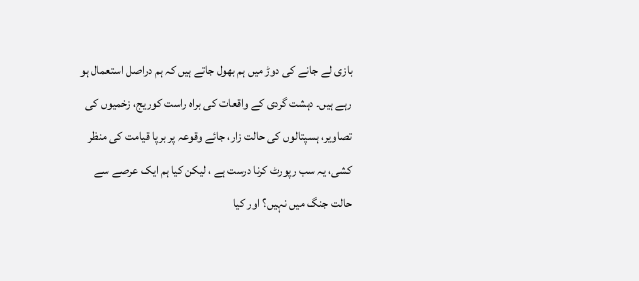بازی لے جانے کی دوڑ میں ہم بھول جاتے ہیں کہ ہم دراصل استعمال ہو رہے ہیں۔ دہشت گردی کے واقعات کی براہ راست کوریج، زخمیوں کی تصاویر، ہسپتالوں کی حالت زار، جائے وقوعہ پر برپا قیامت کی منظر کشی، یہ سب رپورٹ کرنا درست ہے ، لیکن کیا ہم ایک عرصے سے حالت جنگ میں نہیں؟ اور کیا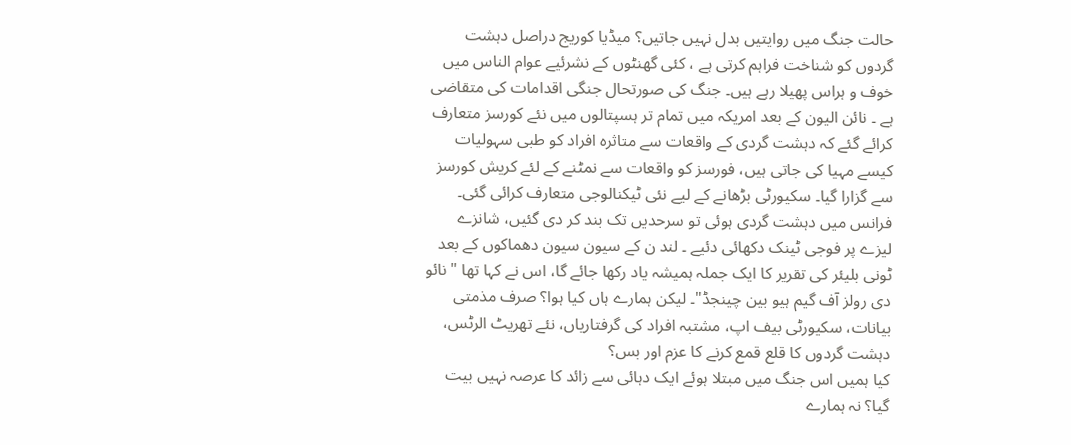حالت جنگ میں روایتیں بدل نہیں جاتیں؟ میڈیا کوریج دراصل دہشت گردوں کو شناخت فراہم کرتی ہے ، کئی گھنٹوں کے نشرئیے عوام الناس میں خوف و ہراس پھیلا رہے ہیں۔ جنگ کی صورتحال جنگی اقدامات کی متقاضی ہے ۔ نائن الیون کے بعد امریکہ میں تمام تر ہسپتالوں میں نئے کورسز متعارف کرائے گئے کہ دہشت گردی کے واقعات سے متاثرہ افراد کو طبی سہولیات کیسے مہیا کی جاتی ہیں، فورسز کو واقعات سے نمٹنے کے لئے کریش کورسز سے گزارا گیا۔ سکیورٹی بڑھانے کے لیے نئی ٹیکنالوجی متعارف کرائی گئی۔ فرانس میں دہشت گردی ہوئی تو سرحدیں تک بند کر دی گئیں، شانزے لیزے پر فوجی ٹینک دکھائی دئیے ۔ لند ن کے سیون سیون دھماکوں کے بعد ٹونی بلیئر کی تقریر کا ایک جملہ ہمیشہ یاد رکھا جائے گا، اس نے کہا تھا "نائو دی رولز آف گیم ہیو بین چینجڈ"۔ لیکن ہمارے ہاں کیا ہوا؟ صرف مذمتی بیانات، سکیورٹی بیف اپ، مشتبہ افراد کی گرفتاریاں، نئے تھریٹ الرٹس، دہشت گردوں کا قلع قمع کرنے کا عزم اور بس؟
کیا ہمیں اس جنگ میں مبتلا ہوئے ایک دہائی سے زائد کا عرصہ نہیں بیت گیا؟ نہ ہمارے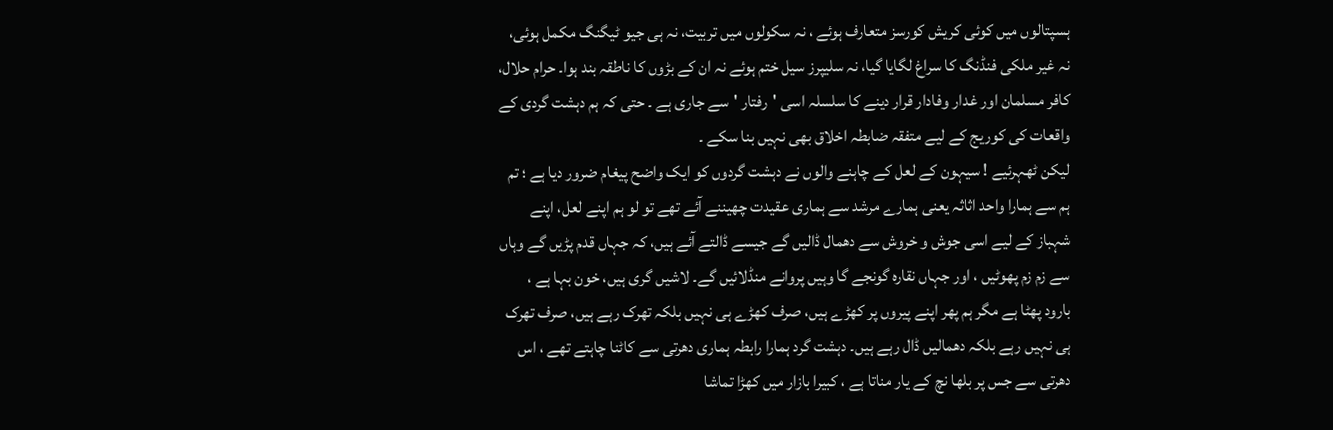ہسپتالوں میں کوئی کریش کورسز متعارف ہوئے ، نہ سکولوں میں تربیت، نہ ہی جیو ٹیگنگ مکمل ہوئی، نہ غیر ملکی فنڈنگ کا سراغ لگایا گیا، نہ سلیپرز سیل ختم ہوئے نہ ان کے بڑوں کا ناطقہ بند ہوا۔ حرام حلال، کافر مسلمان اور غدار وفادار قرار دینے کا سلسلہ اسی 'رفتار 'سے جاری ہے ۔ حتی کہ ہم دہشت گردی کے واقعات کی کوریج کے لیے متفقہ ضابطہ اخلاق بھی نہیں بنا سکے ۔
لیکن ٹھہرئیے ! سیہون کے لعل کے چاہنے والوں نے دہشت گردوں کو ایک واضح پیغام ضرور دیا ہے ؛ تم ہم سے ہمارا واحد اثاثہ یعنی ہمارے مرشد سے ہماری عقیدت چھیننے آئے تھے تو لو ہم اپنے لعل، اپنے شہباز کے لیے اسی جوش و خروش سے دھمال ڈالیں گے جیسے ڈالتے آئے ہیں، کہ جہاں قدم پڑیں گے وہاں سے زم زم پھوٹیں ، اور جہاں نقارہ گونجے گا وہیں پروانے منڈلائیں گے۔ لاشیں گری ہیں، خون بہا ہے ، بارود پھٹا ہے مگر ہم پھر اپنے پیروں پر کھڑے ہیں، صرف کھڑے ہی نہیں بلکہ تھرک رہے ہیں، صرف تھرک ہی نہیں رہے بلکہ دھمالیں ڈال رہے ہیں۔ دہشت گرد ہمارا رابطہ ہماری دھرتی سے کاٹنا چاہتے تھے ، اس دھرتی سے جس پر بلھا نچ کے یار مناتا ہے ، کبیرا بازار میں کھڑا تماشا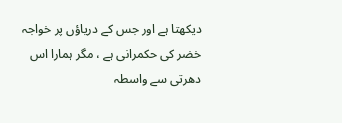دیکھتا ہے اور جس کے دریاؤں پر خواجہ خضر کی حکمرانی ہے ، مگر ہمارا اس دھرتی سے واسطہ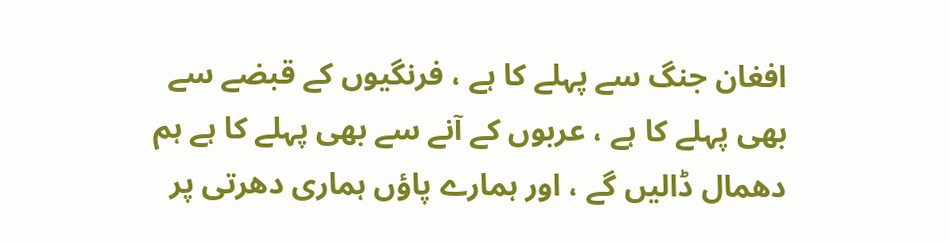افغان جنگ سے پہلے کا ہے ، فرنگیوں کے قبضے سے بھی پہلے کا ہے ، عربوں کے آنے سے بھی پہلے کا ہے ہم دھمال ڈالیں گے ، اور ہمارے پاؤں ہماری دھرتی پر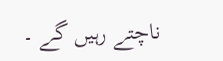ناچتے رہیں گے ۔